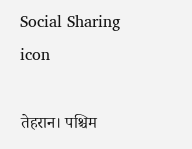Social Sharing icon

तेहरान। पश्चिम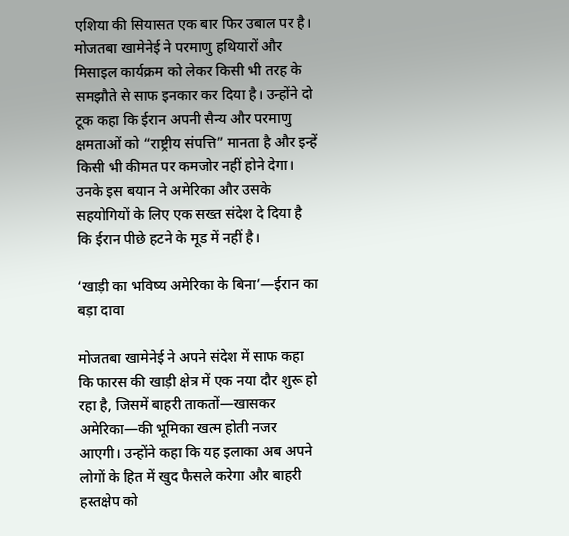एशिया की सियासत एक बार फिर उबाल पर है। मोजतबा खामेनेई ने परमाणु हथियारों और मिसाइल कार्यक्रम को लेकर किसी भी तरह के समझौते से साफ इनकार कर दिया है। उन्होंने दो टूक कहा कि ईरान अपनी सैन्य और परमाणु क्षमताओं को “राष्ट्रीय संपत्ति” मानता है और इन्हें किसी भी कीमत पर कमजोर नहीं होने देगा। उनके इस बयान ने अमेरिका और उसके सहयोगियों के लिए एक सख्त संदेश दे दिया है कि ईरान पीछे हटने के मूड में नहीं है।

‘खाड़ी का भविष्य अमेरिका के बिना’—ईरान का बड़ा दावा

मोजतबा खामेनेई ने अपने संदेश में साफ कहा कि फारस की खाड़ी क्षेत्र में एक नया दौर शुरू हो रहा है, जिसमें बाहरी ताकतों—खासकर अमेरिका—की भूमिका खत्म होती नजर आएगी। उन्होंने कहा कि यह इलाका अब अपने लोगों के हित में खुद फैसले करेगा और बाहरी हस्तक्षेप को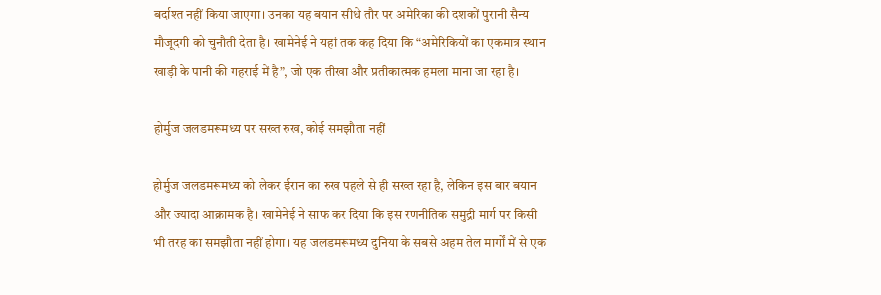बर्दाश्त नहीं किया जाएगा। उनका यह बयान सीधे तौर पर अमेरिका की दशकों पुरानी सैन्य मौजूदगी को चुनौती देता है। खामेनेई ने यहां तक कह दिया कि “अमेरिकियों का एकमात्र स्थान खाड़ी के पानी की गहराई में है”, जो एक तीखा और प्रतीकात्मक हमला माना जा रहा है।

होर्मुज जलडमरूमध्य पर सख्त रुख, कोई समझौता नहीं

होर्मुज जलडमरूमध्य को लेकर ईरान का रुख पहले से ही सख्त रहा है, लेकिन इस बार बयान और ज्यादा आक्रामक है। खामेनेई ने साफ कर दिया कि इस रणनीतिक समुद्री मार्ग पर किसी भी तरह का समझौता नहीं होगा। यह जलडमरूमध्य दुनिया के सबसे अहम तेल मार्गों में से एक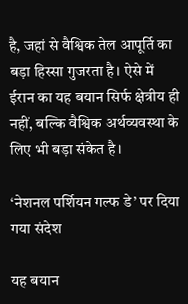है, जहां से वैश्विक तेल आपूर्ति का बड़ा हिस्सा गुजरता है। ऐसे में ईरान का यह बयान सिर्फ क्षेत्रीय ही नहीं, बल्कि वैश्विक अर्थव्यवस्था के लिए भी बड़ा संकेत है।

‘नेशनल पर्शियन गल्फ डे’ पर दिया गया संदेश

यह बयान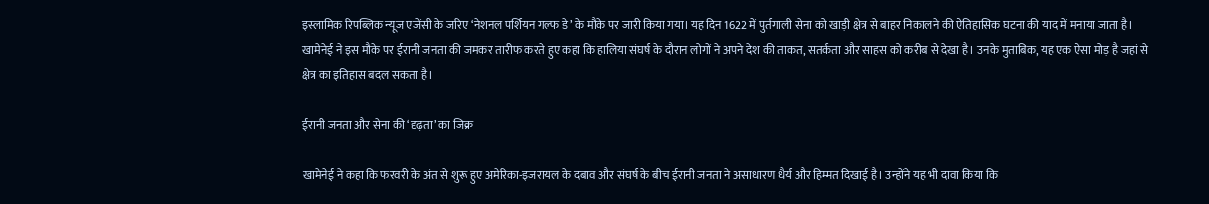इस्लामिक रिपब्लिक न्यूज एजेंसी के जरिए ‘नेशनल पर्शियन गल्फ डे’ के मौके पर जारी किया गया। यह दिन 1622 में पुर्तगाली सेना को खाड़ी क्षेत्र से बाहर निकालने की ऐतिहासिक घटना की याद में मनाया जाता है। खामेनेई ने इस मौके पर ईरानी जनता की जमकर तारीफ करते हुए कहा कि हालिया संघर्ष के दौरान लोगों ने अपने देश की ताकत, सतर्कता और साहस को करीब से देखा है। उनके मुताबिक, यह एक ऐसा मोड़ है जहां से क्षेत्र का इतिहास बदल सकता है।

ईरानी जनता और सेना की ‘दृढ़ता’ का जिक्र

खामेनेई ने कहा कि फरवरी के अंत से शुरू हुए अमेरिका-इजरायल के दबाव और संघर्ष के बीच ईरानी जनता ने असाधारण धैर्य और हिम्मत दिखाई है। उन्होंने यह भी दावा किया कि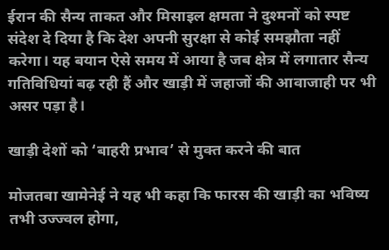ईरान की सैन्य ताकत और मिसाइल क्षमता ने दुश्मनों को स्पष्ट संदेश दे दिया है कि देश अपनी सुरक्षा से कोई समझौता नहीं करेगा। यह बयान ऐसे समय में आया है जब क्षेत्र में लगातार सैन्य गतिविधियां बढ़ रही हैं और खाड़ी में जहाजों की आवाजाही पर भी असर पड़ा है।

खाड़ी देशों को ‘बाहरी प्रभाव’ से मुक्त करने की बात

मोजतबा खामेनेई ने यह भी कहा कि फारस की खाड़ी का भविष्य तभी उज्ज्वल होगा,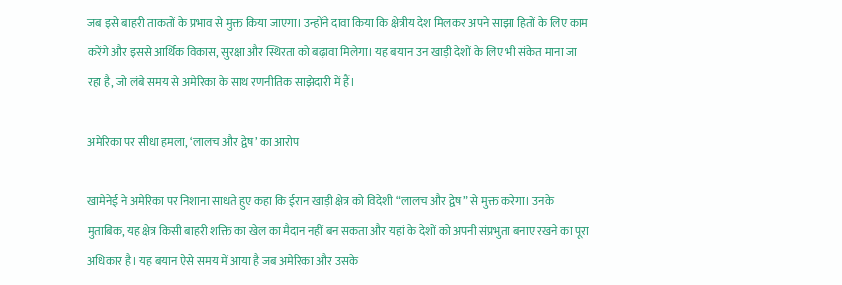जब इसे बाहरी ताकतों के प्रभाव से मुक्त किया जाएगा। उन्होंने दावा किया कि क्षेत्रीय देश मिलकर अपने साझा हितों के लिए काम करेंगे और इससे आर्थिक विकास, सुरक्षा और स्थिरता को बढ़ावा मिलेगा। यह बयान उन खाड़ी देशों के लिए भी संकेत माना जा रहा है, जो लंबे समय से अमेरिका के साथ रणनीतिक साझेदारी में हैं।

अमेरिका पर सीधा हमला, ‘लालच और द्वेष’ का आरोप

खामेनेई ने अमेरिका पर निशाना साधते हुए कहा कि ईरान खाड़ी क्षेत्र को विदेशी “लालच और द्वेष” से मुक्त करेगा। उनके मुताबिक, यह क्षेत्र किसी बाहरी शक्ति का खेल का मैदान नहीं बन सकता और यहां के देशों को अपनी संप्रभुता बनाए रखने का पूरा अधिकार है। यह बयान ऐसे समय में आया है जब अमेरिका और उसके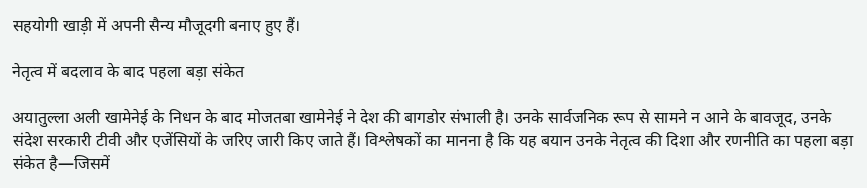सहयोगी खाड़ी में अपनी सैन्य मौजूदगी बनाए हुए हैं।

नेतृत्व में बदलाव के बाद पहला बड़ा संकेत

अयातुल्ला अली खामेनेई के निधन के बाद मोजतबा खामेनेई ने देश की बागडोर संभाली है। उनके सार्वजनिक रूप से सामने न आने के बावजूद, उनके संदेश सरकारी टीवी और एजेंसियों के जरिए जारी किए जाते हैं। विश्लेषकों का मानना है कि यह बयान उनके नेतृत्व की दिशा और रणनीति का पहला बड़ा संकेत है—जिसमें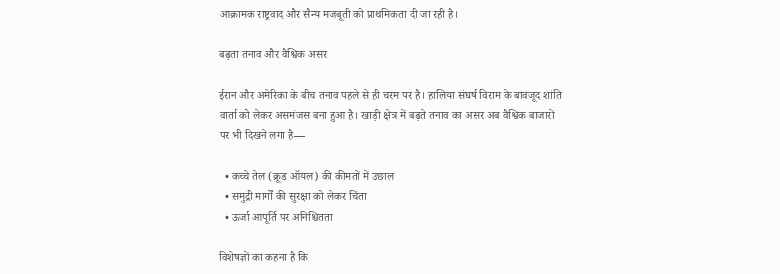आक्रामक राष्ट्रवाद और सैन्य मजबूती को प्राथमिकता दी जा रही है।

बढ़ता तनाव और वैश्विक असर

ईरान और अमेरिका के बीच तनाव पहले से ही चरम पर है। हालिया संघर्ष विराम के बावजूद शांति वार्ता को लेकर असमंजस बना हुआ है। खाड़ी क्षेत्र में बढ़ते तनाव का असर अब वैश्विक बाजारों पर भी दिखने लगा है—

  • कच्चे तेल (क्रूड ऑयल) की कीमतों में उछाल
  • समुद्री मार्गों की सुरक्षा को लेकर चिंता
  • ऊर्जा आपूर्ति पर अनिश्चितता

विशेषज्ञों का कहना है कि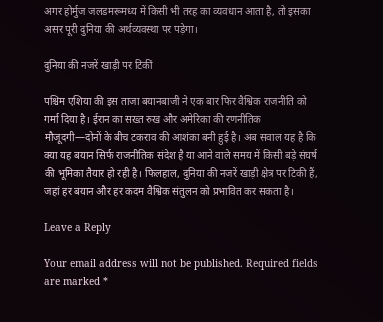अगर होर्मुज जलडमरूमध्य में किसी भी तरह का व्यवधान आता है, तो इसका असर पूरी दुनिया की अर्थव्यवस्था पर पड़ेगा।

दुनिया की नजरें खाड़ी पर टिकीं

पश्चिम एशिया की इस ताजा बयानबाजी ने एक बार फिर वैश्विक राजनीति को गर्मा दिया है। ईरान का सख्त रुख और अमेरिका की रणनीतिक मौजूदगी—दोनों के बीच टकराव की आशंका बनी हुई है। अब सवाल यह है कि क्या यह बयान सिर्फ राजनीतिक संदेश है या आने वाले समय में किसी बड़े संघर्ष की भूमिका तैयार हो रही है। फिलहाल, दुनिया की नजरें खाड़ी क्षेत्र पर टिकी हैं, जहां हर बयान और हर कदम वैश्विक संतुलन को प्रभावित कर सकता है।

Leave a Reply

Your email address will not be published. Required fields are marked *